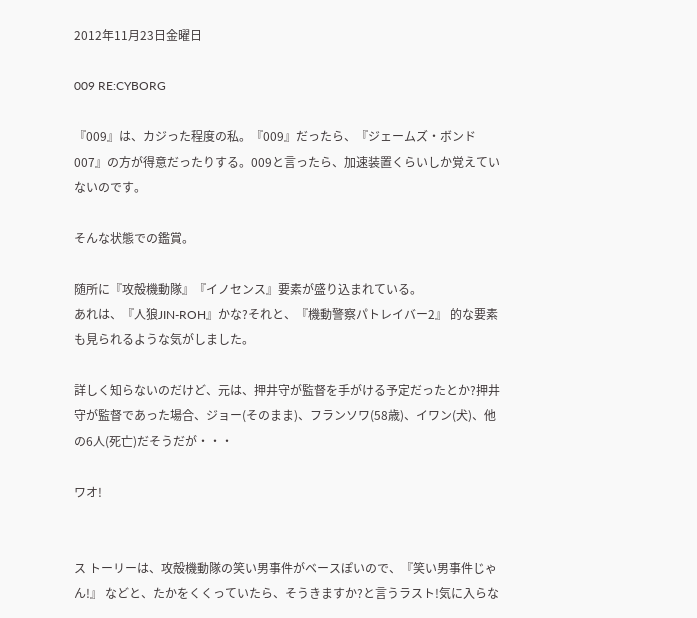2012年11月23日金曜日

009 RE:CYBORG

『009』は、カジった程度の私。『009』だったら、『ジェームズ・ボンド 007』の方が得意だったりする。009と言ったら、加速装置くらいしか覚えていないのです。

そんな状態での鑑賞。

随所に『攻殻機動隊』『イノセンス』要素が盛り込まれている。
あれは、『人狼JIN-ROH』かな?それと、『機動警察パトレイバー2』 的な要素も見られるような気がしました。

詳しく知らないのだけど、元は、押井守が監督を手がける予定だったとか?押井守が監督であった場合、ジョー(そのまま)、フランソワ(58歳)、イワン(犬)、他の6人(死亡)だそうだが・・・

ワオ!


ス トーリーは、攻殻機動隊の笑い男事件がベースぽいので、『笑い男事件じゃん!』 などと、たかをくくっていたら、そうきますか?と言うラスト!気に入らな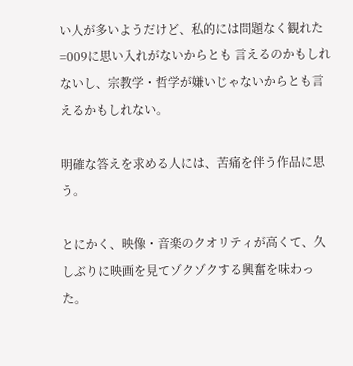い人が多いようだけど、私的には問題なく観れた=009に思い入れがないからとも 言えるのかもしれないし、宗教学・哲学が嫌いじゃないからとも言えるかもしれない。

明確な答えを求める人には、苦痛を伴う作品に思う。

とにかく、映像・音楽のクオリティが高くて、久しぶりに映画を見てゾクゾクする興奮を味わった。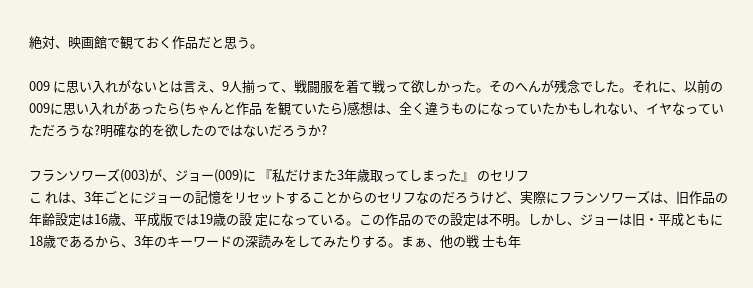絶対、映画館で観ておく作品だと思う。

009 に思い入れがないとは言え、9人揃って、戦闘服を着て戦って欲しかった。そのへんが残念でした。それに、以前の009に思い入れがあったら(ちゃんと作品 を観ていたら)感想は、全く違うものになっていたかもしれない、イヤなっていただろうな?明確な的を欲したのではないだろうか?

フランソワーズ(003)が、ジョー(009)に 『私だけまた3年歳取ってしまった』 のセリフ
こ れは、3年ごとにジョーの記憶をリセットすることからのセリフなのだろうけど、実際にフランソワーズは、旧作品の年齢設定は16歳、平成版では19歳の設 定になっている。この作品のでの設定は不明。しかし、ジョーは旧・平成ともに18歳であるから、3年のキーワードの深読みをしてみたりする。まぁ、他の戦 士も年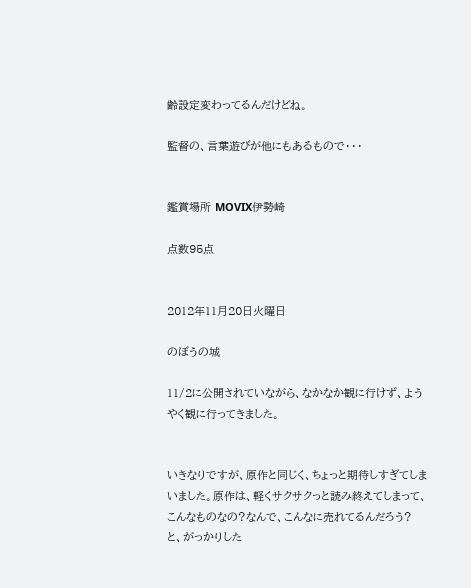齢設定変わってるんだけどね。

監督の、言葉遊びが他にもあるもので・・・


鑑賞場所 MOVIX伊勢崎

点数95点


2012年11月20日火曜日

のぼうの城

11/2に公開されていながら、なかなか観に行けず、ようやく観に行ってきました。


いきなりですが、原作と同じく、ちょっと期待しすぎてしまいました。原作は、軽くサクサクっと読み終えてしまって、こんなものなの?なんで、こんなに売れてるんだろう?と、がっかりした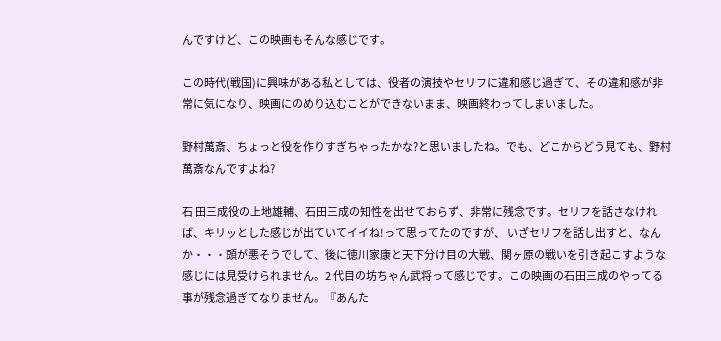んですけど、この映画もそんな感じです。

この時代(戦国)に興味がある私としては、役者の演技やセリフに違和感じ過ぎて、その違和感が非常に気になり、映画にのめり込むことができないまま、映画終わってしまいました。

野村萬斎、ちょっと役を作りすぎちゃったかな?と思いましたね。でも、どこからどう見ても、野村萬斎なんですよね?

石 田三成役の上地雄輔、石田三成の知性を出せておらず、非常に残念です。セリフを話さなければ、キリッとした感じが出ていてイイね!って思ってたのですが、 いざセリフを話し出すと、なんか・・・頭が悪そうでして、後に徳川家康と天下分け目の大戦、関ヶ原の戦いを引き起こすような感じには見受けられません。2 代目の坊ちゃん武将って感じです。この映画の石田三成のやってる事が残念過ぎてなりません。『あんた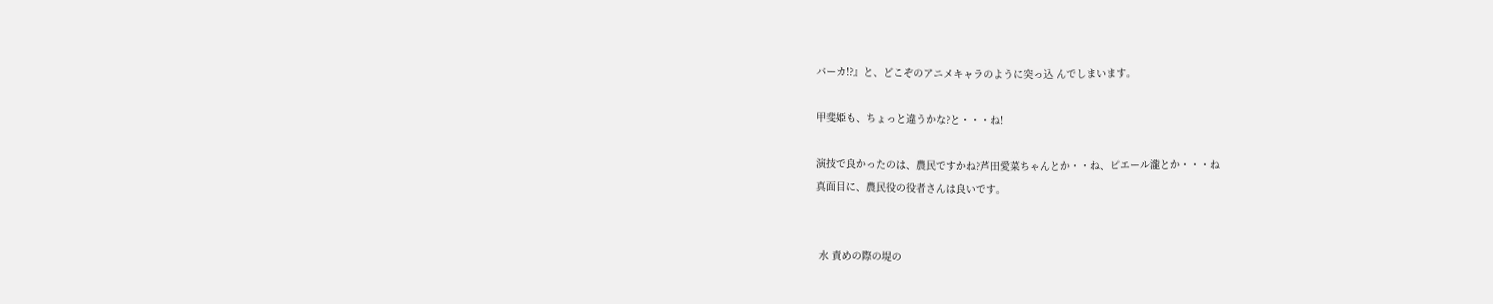バーカ!?』と、どこぞのアニメキャラのように突っ込 んでしまいます。

甲斐姫も、ちょっと違うかな?と・・・ね!

演技で良かったのは、農民ですかね?芦田愛菜ちゃんとか・・ね、ピエール瀧とか・・・ね
真面目に、農民役の役者さんは良いです。


 水 責めの際の堤の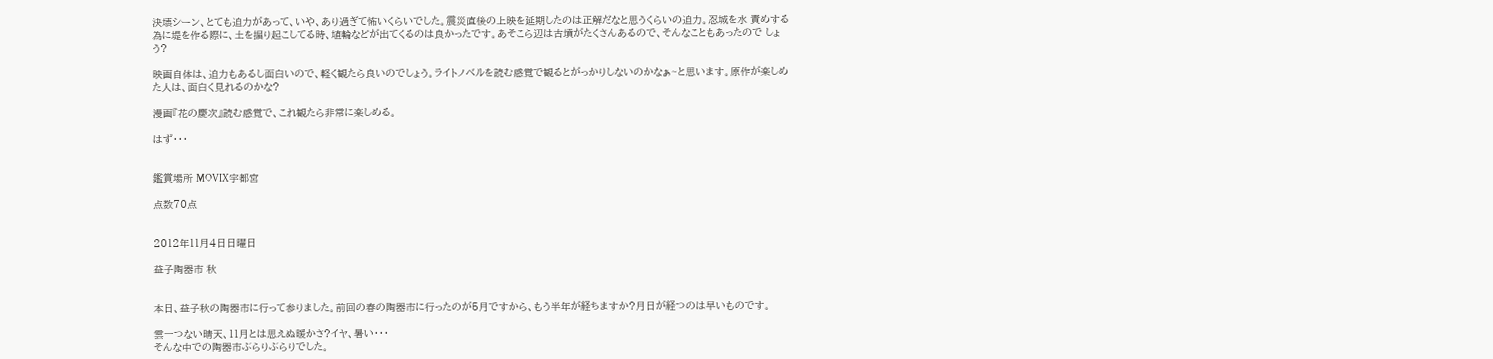決壊シーン、とても迫力があって、いや、あり過ぎて怖いくらいでした。震災直後の上映を延期したのは正解だなと思うくらいの迫力。忍城を水 責めする為に堤を作る際に、土を掘り起こしてる時、埴輪などが出てくるのは良かったです。あそこら辺は古墳がたくさんあるので、そんなこともあったので しょう?

映画自体は、迫力もあるし面白いので、軽く観たら良いのでしょう。ライトノベルを読む感覚で観るとがっかりしないのかなぁ~と思います。原作が楽しめた人は、面白く見れるのかな?

漫画『花の慶次』読む感覚で、これ観たら非常に楽しめる。

はず・・・


鑑賞場所 MOVIX宇都宮

点数70点


2012年11月4日日曜日

益子陶器市 秋


本日、益子秋の陶器市に行って参りました。前回の春の陶器市に行ったのが5月ですから、もう半年が経ちますか?月日が経つのは早いものです。

雲一つない晴天、11月とは思えぬ暖かさ?イヤ、暑い・・・
そんな中での陶器市ぶらりぶらりでした。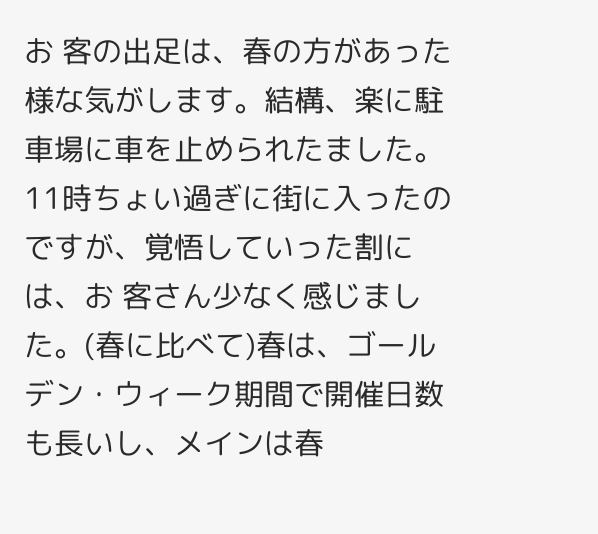お 客の出足は、春の方があった様な気がします。結構、楽に駐車場に車を止められたました。11時ちょい過ぎに街に入ったのですが、覚悟していった割には、お 客さん少なく感じました。(春に比べて)春は、ゴールデン・ウィーク期間で開催日数も長いし、メインは春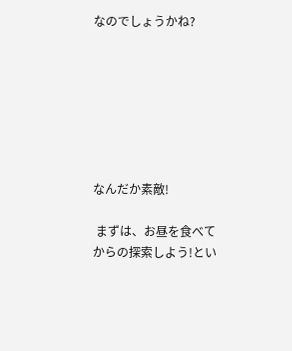なのでしょうかね?







なんだか素敵!

 まずは、お昼を食べてからの探索しよう!とい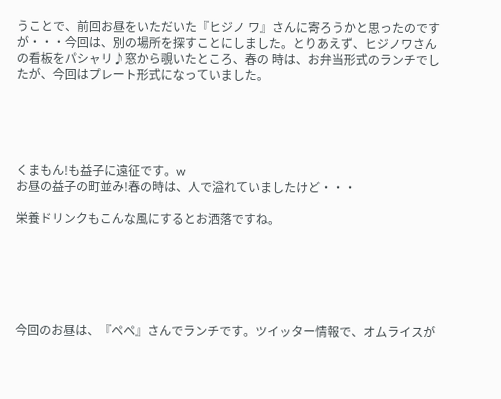うことで、前回お昼をいただいた『ヒジノ ワ』さんに寄ろうかと思ったのですが・・・今回は、別の場所を探すことにしました。とりあえず、ヒジノワさんの看板をパシャリ♪窓から覗いたところ、春の 時は、お弁当形式のランチでしたが、今回はプレート形式になっていました。





くまもん!も益子に遠征です。w
お昼の益子の町並み!春の時は、人で溢れていましたけど・・・

栄養ドリンクもこんな風にするとお洒落ですね。






今回のお昼は、『ペペ』さんでランチです。ツイッター情報で、オムライスが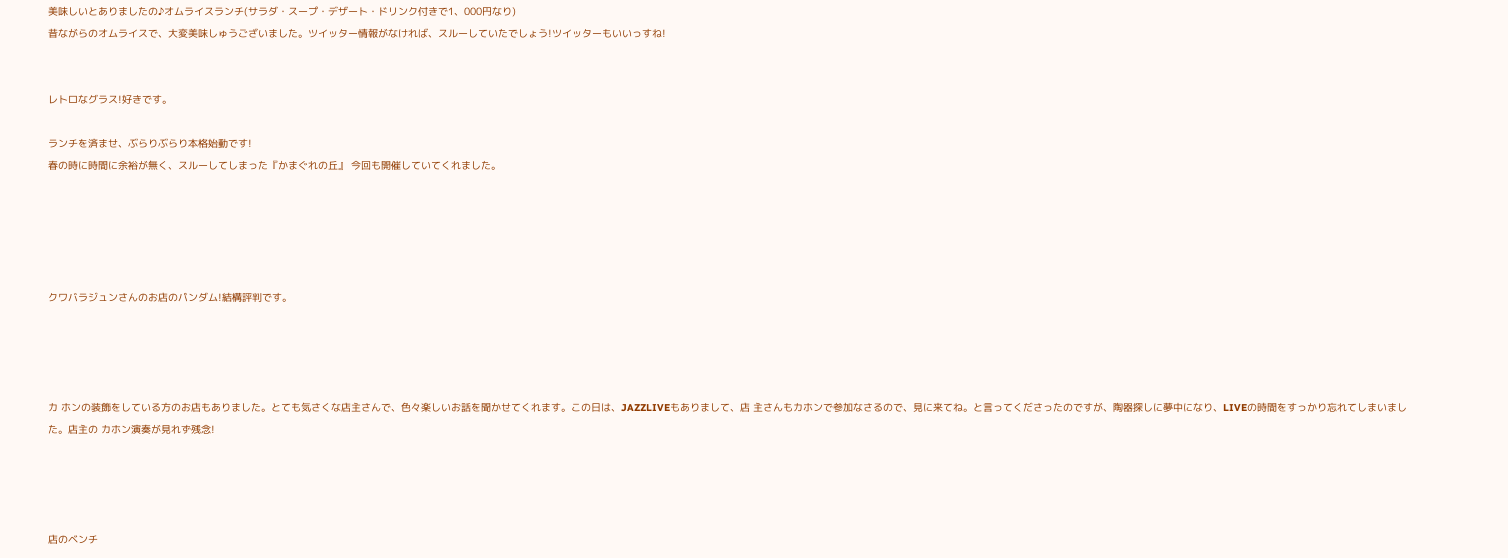美味しいとありましたの♪オムライスランチ(サラダ・スープ・デザート・ドリンク付きで1、000円なり)
昔ながらのオムライスで、大変美味しゅうございました。ツイッター情報がなければ、スルーしていたでしょう!ツイッターもいいっすね!


レトロなグラス!好きです。

ランチを済ませ、ぶらりぶらり本格始動です!
春の時に時間に余裕が無く、スルーしてしまった『かまぐれの丘』 今回も開催していてくれました。





クワバラジュンさんのお店のパンダム!結構評判です。




カ ホンの装飾をしている方のお店もありました。とても気さくな店主さんで、色々楽しいお話を聞かせてくれます。この日は、JAZZLIVEもありまして、店 主さんもカホンで参加なさるので、見に来てね。と言ってくださったのですが、陶器探しに夢中になり、LIVEの時間をすっかり忘れてしまいました。店主の カホン演奏が見れず残念!




店のベンチ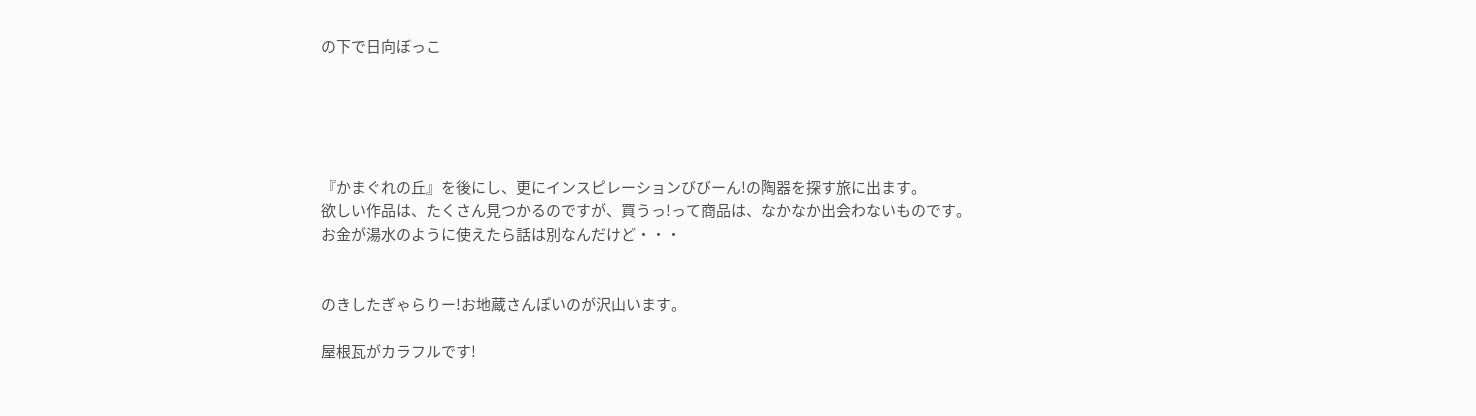の下で日向ぼっこ





『かまぐれの丘』を後にし、更にインスピレーションびびーん!の陶器を探す旅に出ます。
欲しい作品は、たくさん見つかるのですが、買うっ!って商品は、なかなか出会わないものです。
お金が湯水のように使えたら話は別なんだけど・・・


のきしたぎゃらりー!お地蔵さんぽいのが沢山います。

屋根瓦がカラフルです!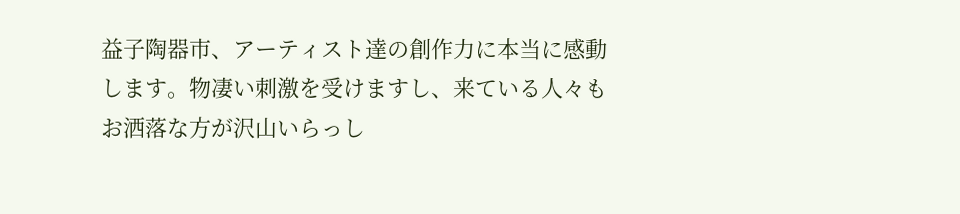益子陶器市、アーティスト達の創作力に本当に感動します。物凄い刺激を受けますし、来ている人々もお洒落な方が沢山いらっし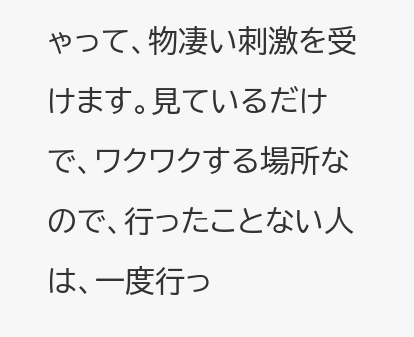ゃって、物凄い刺激を受けます。見ているだけで、ワクワクする場所なので、行ったことない人は、一度行っ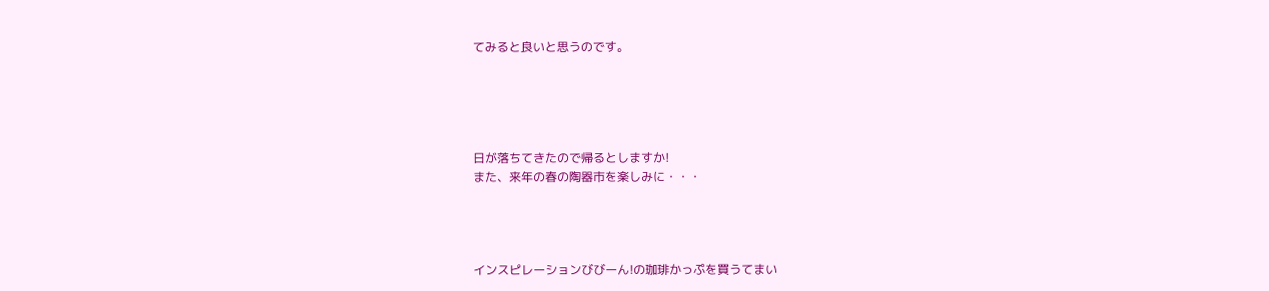てみると良いと思うのです。





日が落ちてきたので帰るとしますか!
また、来年の春の陶器市を楽しみに・・・




インスピレーションびびーん!の珈琲かっぷを買うてまい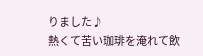りました♪
熱くて苦い珈琲を淹れて飲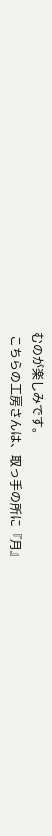むのが楽しみです。
 こちらの工房さんは、取っ手の所に『月』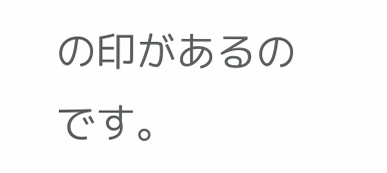の印があるのです。